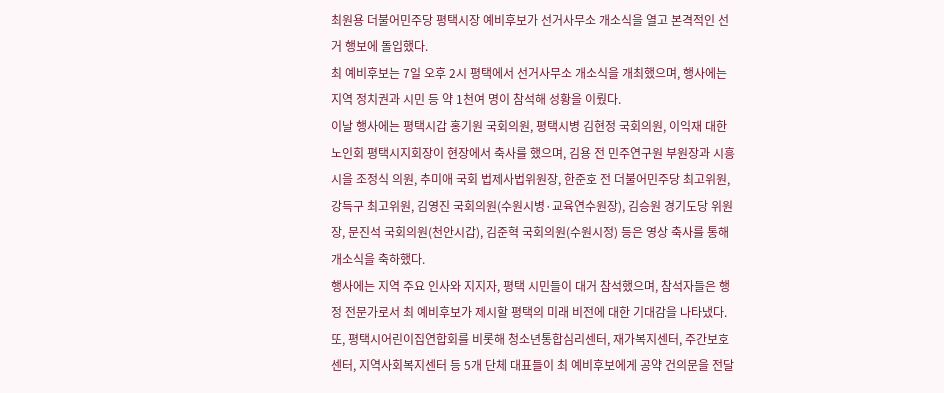최원용 더불어민주당 평택시장 예비후보가 선거사무소 개소식을 열고 본격적인 선거 행보에 돌입했다.
최 예비후보는 7일 오후 2시 평택에서 선거사무소 개소식을 개최했으며, 행사에는 지역 정치권과 시민 등 약 1천여 명이 참석해 성황을 이뤘다.
이날 행사에는 평택시갑 홍기원 국회의원, 평택시병 김현정 국회의원, 이익재 대한노인회 평택시지회장이 현장에서 축사를 했으며, 김용 전 민주연구원 부원장과 시흥시을 조정식 의원, 추미애 국회 법제사법위원장, 한준호 전 더불어민주당 최고위원, 강득구 최고위원, 김영진 국회의원(수원시병·교육연수원장), 김승원 경기도당 위원장, 문진석 국회의원(천안시갑), 김준혁 국회의원(수원시정) 등은 영상 축사를 통해 개소식을 축하했다.
행사에는 지역 주요 인사와 지지자, 평택 시민들이 대거 참석했으며, 참석자들은 행정 전문가로서 최 예비후보가 제시할 평택의 미래 비전에 대한 기대감을 나타냈다.
또, 평택시어린이집연합회를 비롯해 청소년통합심리센터, 재가복지센터, 주간보호센터, 지역사회복지센터 등 5개 단체 대표들이 최 예비후보에게 공약 건의문을 전달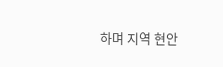하며 지역 현안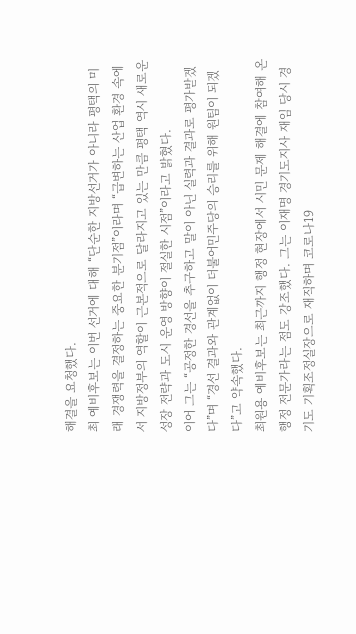해결을 요청했다.
최 예비후보는 이번 선거에 대해 “단순한 지방선거가 아니라 평택의 미래 경쟁력을 결정하는 중요한 분기점”이라며 “급변하는 산업 환경 속에서 지방정부의 역할이 근본적으로 달라지고 있는 만큼 평택 역시 새로운 성장 전략과 도시 운영 방향이 절실한 시점”이라고 밝혔다.
이어 그는 “공정한 경선을 추구하고 말이 아닌 실력과 결과로 평가받겠다”며 “경선 결과와 관계없이 더불어민주당의 승리를 위해 원팀이 되겠다”고 약속했다.
최원용 예비후보는 최근까지 행정 현장에서 시민 문제 해결에 참여해 온 행정 전문가라는 점도 강조했다. 그는 이재명 경기도지사 재임 당시 경기도 기획조정실장으로 재직하며 코로나19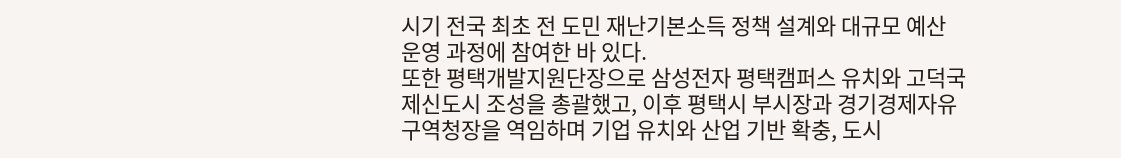시기 전국 최초 전 도민 재난기본소득 정책 설계와 대규모 예산 운영 과정에 참여한 바 있다.
또한 평택개발지원단장으로 삼성전자 평택캠퍼스 유치와 고덕국제신도시 조성을 총괄했고, 이후 평택시 부시장과 경기경제자유구역청장을 역임하며 기업 유치와 산업 기반 확충, 도시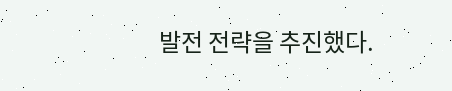발전 전략을 추진했다.